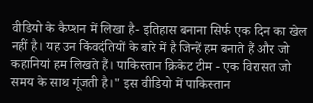वीडियो के कैप्शन में लिखा है- इतिहास बनाना सिर्फ एक दिन का खेल नहीं है। यह उन किंवदंतियों के बारे में है जिन्हें हम बनाते हैं और जो कहानियां हम लिखते हैं। पाकिस्तान क्रिकेट टीम - एक विरासत जो समय के साथ गूंजती है।" इस वीडियो में पाकिस्तान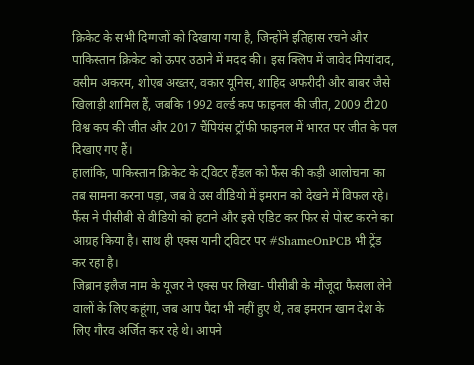क्रिकेट के सभी दिग्गजों को दिखाया गया है, जिन्होंने इतिहास रचने और पाकिस्तान क्रिकेट को ऊपर उठाने में मदद की। इस क्लिप में जावेद मियांदाद, वसीम अकरम, शोएब अख्तर, वकार यूनिस, शाहिद अफरीदी और बाबर जैसे खिलाड़ी शामिल हैं, जबकि 1992 वर्ल्ड कप फाइनल की जीत, 2009 टी20 विश्व कप की जीत और 2017 चैंपियंस ट्रॉफी फाइनल में भारत पर जीत के पल दिखाए गए हैं।
हालांकि, पाकिस्तान क्रिकेट के ट्विटर हैंडल को फैंस की कड़ी आलोचना का तब सामना करना पड़ा, जब वे उस वीडियो में इमरान को देखने में विफल रहे। फैंस ने पीसीबी से वीडियो को हटाने और इसे एडिट कर फिर से पोस्ट करने का आग्रह किया है। साथ ही एक्स यानी ट्विटर पर #ShameOnPCB भी ट्रेंड कर रहा है।
जिब्रान इलैज नाम के यूजर ने एक्स पर लिखा- पीसीबी के मौजूदा फैसला लेने वालों के लिए कहूंगा, जब आप पैदा भी नहीं हुए थे, तब इमरान खान देश के लिए गौरव अर्जित कर रहे थे। आपने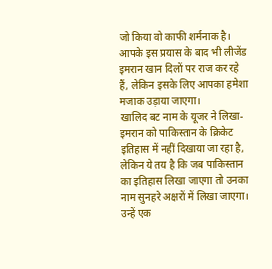जो किया वो काफी शर्मनाक है। आपके इस प्रयास के बाद भी लीजेंड इमरान खान दिलों पर राज कर रहे हैं, लेकिन इसके लिए आपका हमेशा मजाक उड़ाया जाएगा।
खालिद बट नाम के यूजर ने लिखा- इमरान को पाकिस्तान के क्रिकेट इतिहास में नहीं दिखाया जा रहा है, लेकिन ये तय है कि जब पाकिस्तान का इतिहास लिखा जाएगा तो उनका नाम सुनहरे अक्षरों में लिखा जाएगा। उन्हें एक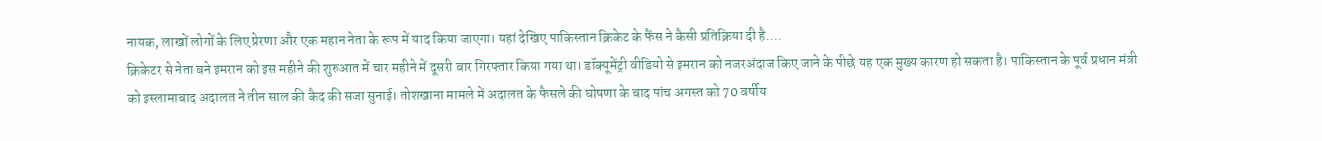नायक, लाखों लोगों के लिए प्रेरणा और एक महान नेता के रूप में याद किया जाएगा। यहां देखिए पाकिस्तान क्रिकेट के फैंस ने कैसी प्रतिक्रिया दी है....
क्रिकेटर से नेता बने इमरान को इस महीने की शुरुआत में चार महीने में दूसरी बार गिरफ्तार किया गया था। डॉक्यूमेंट्री वीडियो से इमरान को नजरअंदाज किए जाने के पीछे यह एक मुख्य कारण हो सकता है। पाकिस्तान के पूर्व प्रधान मंत्री को इस्लामाबाद अदालत ने तीन साल की कैद की सजा सुनाई। तोशखाना मामले में अदालत के फैसले की घोषणा के बाद पांच अगस्त को 70 वर्षीय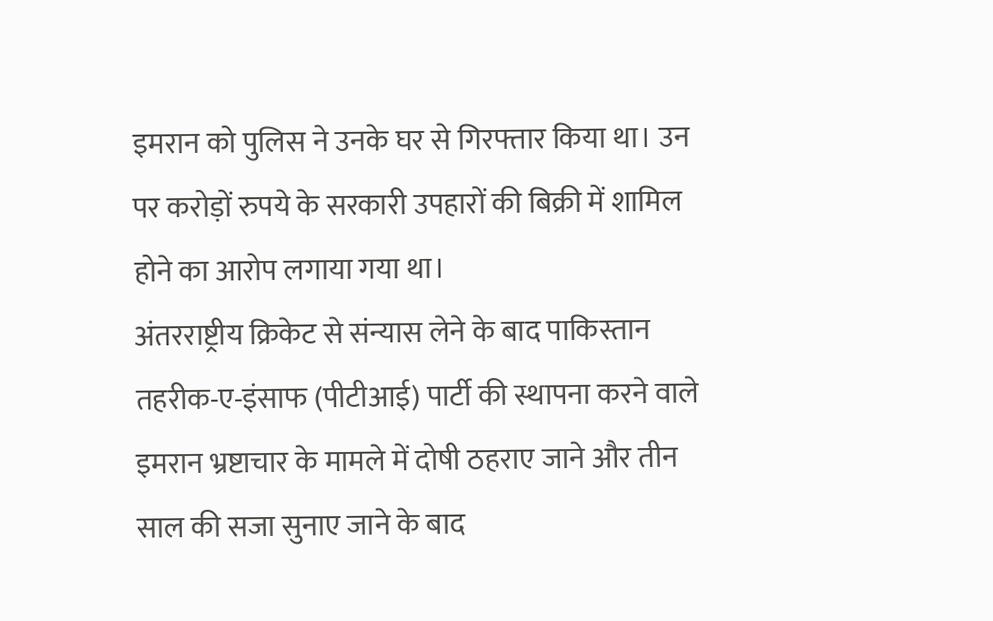इमरान को पुलिस ने उनके घर से गिरफ्तार किया था। उन पर करोड़ों रुपये के सरकारी उपहारों की बिक्री में शामिल होने का आरोप लगाया गया था।
अंतरराष्ट्रीय क्रिकेट से संन्यास लेने के बाद पाकिस्तान तहरीक-ए-इंसाफ (पीटीआई) पार्टी की स्थापना करने वाले इमरान भ्रष्टाचार के मामले में दोषी ठहराए जाने और तीन साल की सजा सुनाए जाने के बाद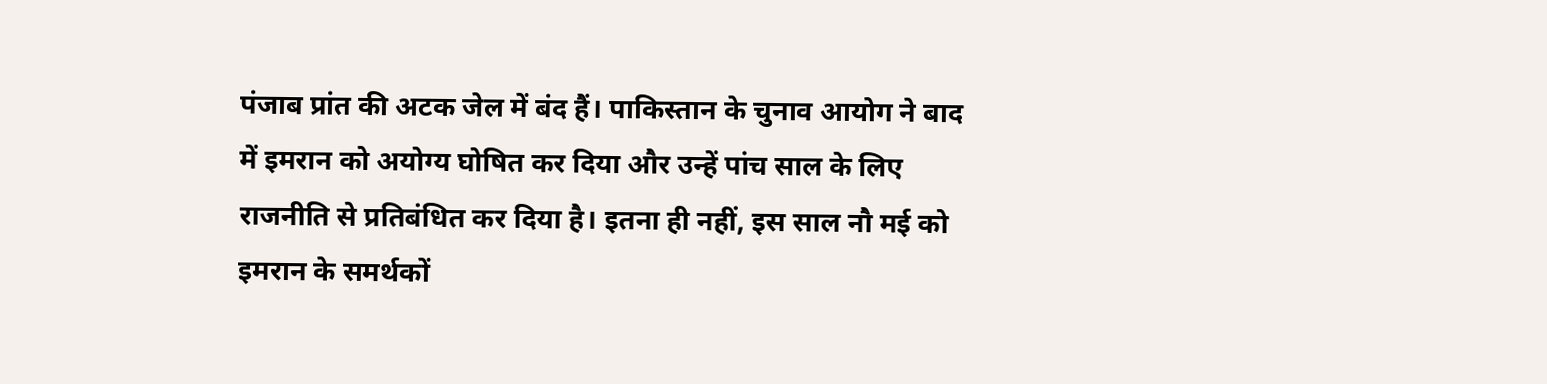पंजाब प्रांत की अटक जेल में बंद हैं। पाकिस्तान के चुनाव आयोग ने बाद में इमरान को अयोग्य घोषित कर दिया और उन्हें पांच साल के लिए राजनीति से प्रतिबंधित कर दिया है। इतना ही नहीं, इस साल नौ मई को इमरान के समर्थकों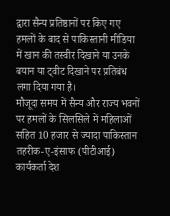द्वारा सैन्य प्रतिष्ठानों पर किए गए हमलों के बाद से पाकिस्तानी मीडिया में खान की तस्वीर दिखाने या उनके बयान या ट्वीट दिखाने पर प्रतिबंध लगा दिया गया है।
मौजूदा समय में सैन्य और राज्य भवनों पर हमलों के सिलसिले में महिलाओं सहित 10 हजार से ज्यादा पाकिस्तान तहरीक-ए-इंसाफ (पीटीआई) कार्यकर्ता देश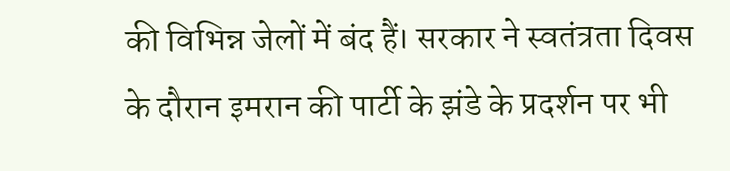की विभिन्न जेलों में बंद हैं। सरकार ने स्वतंत्रता दिवस के दौरान इमरान की पार्टी के झंडे के प्रदर्शन पर भी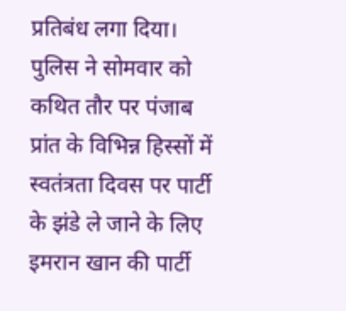प्रतिबंध लगा दिया। पुलिस ने सोमवार को कथित तौर पर पंजाब प्रांत के विभिन्न हिस्सों में स्वतंत्रता दिवस पर पार्टी के झंडे ले जाने के लिए इमरान खान की पार्टी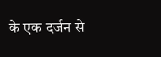के एक दर्जन से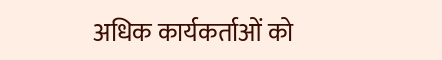अधिक कार्यकर्ताओं को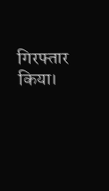गिरफ्तार किया।